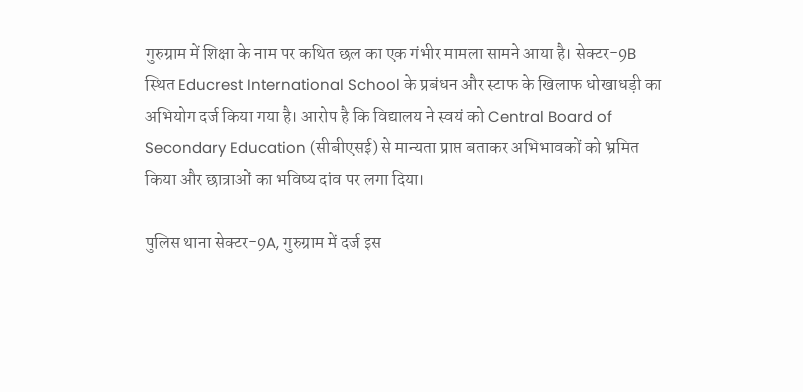गुरुग्राम में शिक्षा के नाम पर कथित छल का एक गंभीर मामला सामने आया है। सेक्टर-9B स्थित Educrest International School के प्रबंधन और स्टाफ के खिलाफ धोखाधड़ी का अभियोग दर्ज किया गया है। आरोप है कि विद्यालय ने स्वयं को Central Board of Secondary Education (सीबीएसई) से मान्यता प्राप्त बताकर अभिभावकों को भ्रमित किया और छात्राओं का भविष्य दांव पर लगा दिया।

पुलिस थाना सेक्टर-9A, गुरुग्राम में दर्ज इस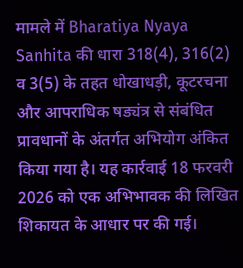मामले में Bharatiya Nyaya Sanhita की धारा 318(4), 316(2) व 3(5) के तहत धोखाधड़ी, कूटरचना और आपराधिक षड्यंत्र से संबंधित प्रावधानों के अंतर्गत अभियोग अंकित किया गया है। यह कार्रवाई 18 फरवरी 2026 को एक अभिभावक की लिखित शिकायत के आधार पर की गई।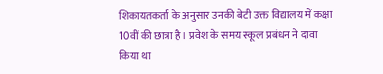शिकायतकर्ता के अनुसार उनकी बेटी उक्त विद्यालय में कक्षा 10वीं की छात्रा है। प्रवेश के समय स्कूल प्रबंधन ने दावा किया था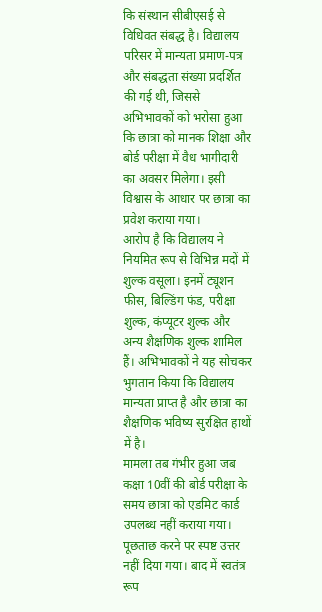कि संस्थान सीबीएसई से विधिवत संबद्ध है। विद्यालय परिसर में मान्यता प्रमाण-पत्र और संबद्धता संख्या प्रदर्शित की गई थी, जिससे अभिभावकों को भरोसा हुआ कि छात्रा को मानक शिक्षा और बोर्ड परीक्षा में वैध भागीदारी का अवसर मिलेगा। इसी विश्वास के आधार पर छात्रा का प्रवेश कराया गया।
आरोप है कि विद्यालय ने नियमित रूप से विभिन्न मदों में शुल्क वसूला। इनमें ट्यूशन फीस, बिल्डिंग फंड, परीक्षा शुल्क, कंप्यूटर शुल्क और अन्य शैक्षणिक शुल्क शामिल हैं। अभिभावकों ने यह सोचकर भुगतान किया कि विद्यालय मान्यता प्राप्त है और छात्रा का शैक्षणिक भविष्य सुरक्षित हाथों में है।
मामला तब गंभीर हुआ जब कक्षा 10वीं की बोर्ड परीक्षा के समय छात्रा को एडमिट कार्ड उपलब्ध नहीं कराया गया। पूछताछ करने पर स्पष्ट उत्तर नहीं दिया गया। बाद में स्वतंत्र रूप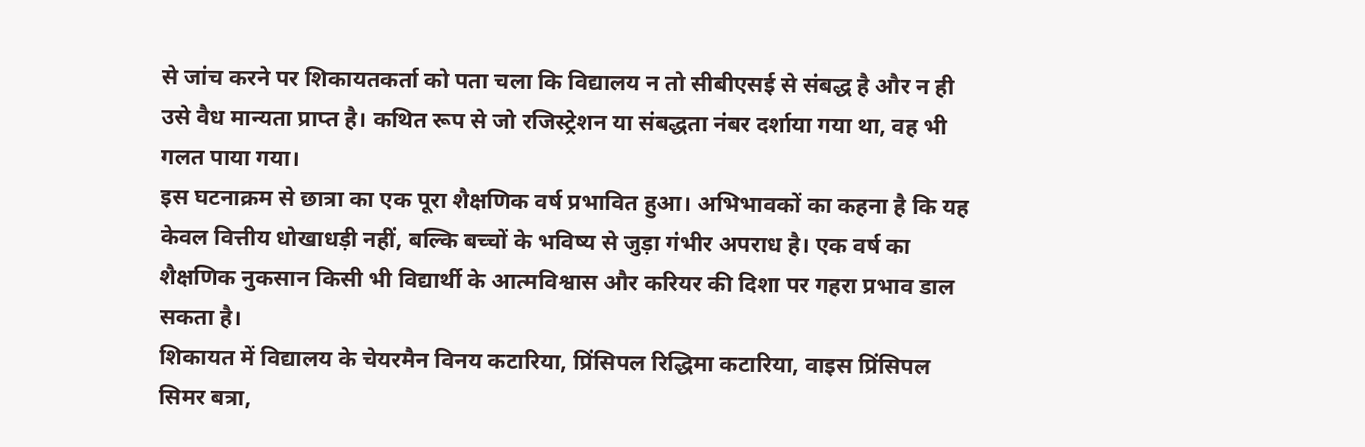से जांच करने पर शिकायतकर्ता को पता चला कि विद्यालय न तो सीबीएसई से संबद्ध है और न ही उसे वैध मान्यता प्राप्त है। कथित रूप से जो रजिस्ट्रेशन या संबद्धता नंबर दर्शाया गया था, वह भी गलत पाया गया।
इस घटनाक्रम से छात्रा का एक पूरा शैक्षणिक वर्ष प्रभावित हुआ। अभिभावकों का कहना है कि यह केवल वित्तीय धोखाधड़ी नहीं, बल्कि बच्चों के भविष्य से जुड़ा गंभीर अपराध है। एक वर्ष का शैक्षणिक नुकसान किसी भी विद्यार्थी के आत्मविश्वास और करियर की दिशा पर गहरा प्रभाव डाल सकता है।
शिकायत में विद्यालय के चेयरमैन विनय कटारिया, प्रिंसिपल रिद्धिमा कटारिया, वाइस प्रिंसिपल सिमर बत्रा,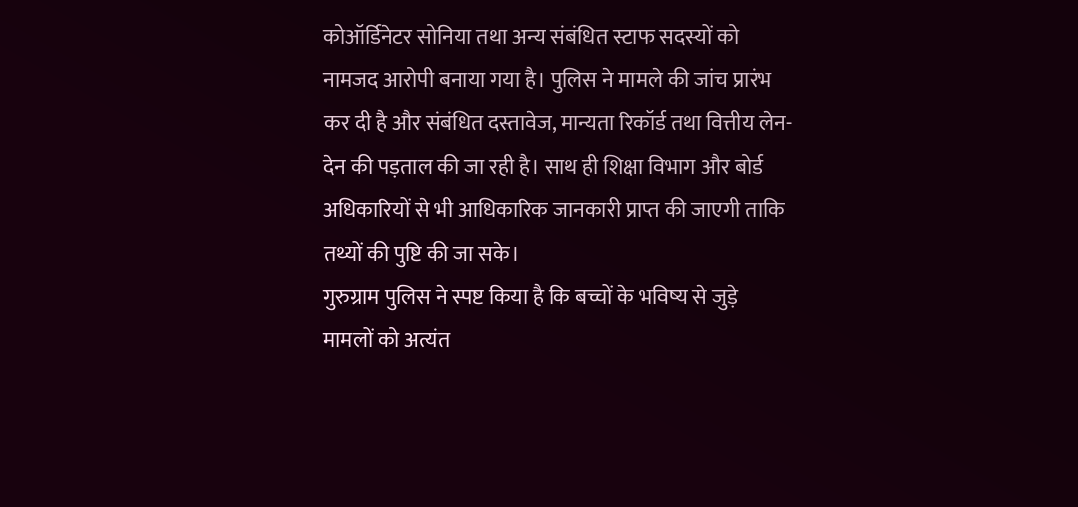कोऑर्डिनेटर सोनिया तथा अन्य संबंधित स्टाफ सदस्यों को नामजद आरोपी बनाया गया है। पुलिस ने मामले की जांच प्रारंभ कर दी है और संबंधित दस्तावेज, मान्यता रिकॉर्ड तथा वित्तीय लेन-देन की पड़ताल की जा रही है। साथ ही शिक्षा विभाग और बोर्ड अधिकारियों से भी आधिकारिक जानकारी प्राप्त की जाएगी ताकि तथ्यों की पुष्टि की जा सके।
गुरुग्राम पुलिस ने स्पष्ट किया है कि बच्चों के भविष्य से जुड़े मामलों को अत्यंत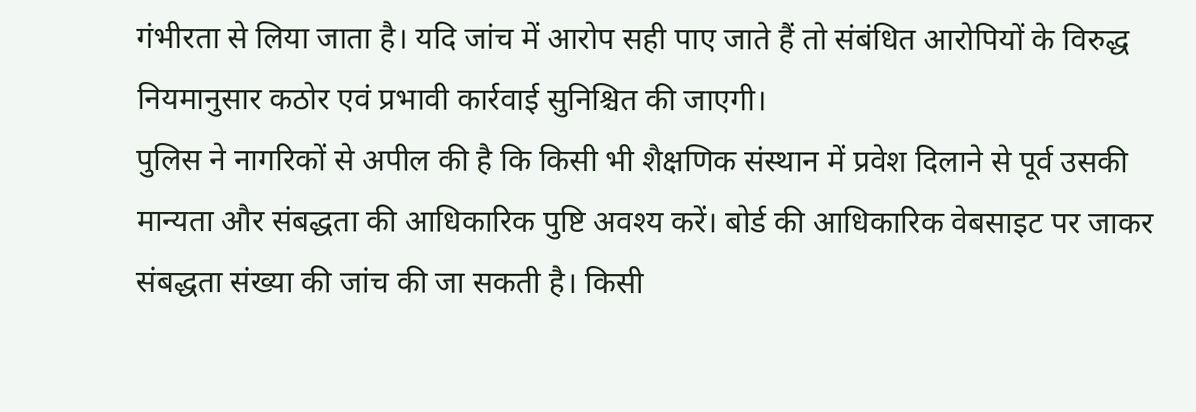गंभीरता से लिया जाता है। यदि जांच में आरोप सही पाए जाते हैं तो संबंधित आरोपियों के विरुद्ध नियमानुसार कठोर एवं प्रभावी कार्रवाई सुनिश्चित की जाएगी।
पुलिस ने नागरिकों से अपील की है कि किसी भी शैक्षणिक संस्थान में प्रवेश दिलाने से पूर्व उसकी मान्यता और संबद्धता की आधिकारिक पुष्टि अवश्य करें। बोर्ड की आधिकारिक वेबसाइट पर जाकर संबद्धता संख्या की जांच की जा सकती है। किसी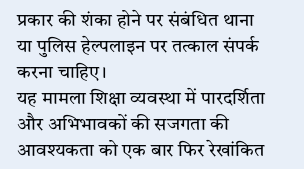प्रकार की शंका होने पर संबंधित थाना या पुलिस हेल्पलाइन पर तत्काल संपर्क करना चाहिए।
यह मामला शिक्षा व्यवस्था में पारदर्शिता और अभिभावकों की सजगता की आवश्यकता को एक बार फिर रेखांकित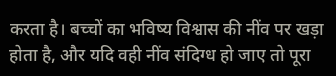करता है। बच्चों का भविष्य विश्वास की नींव पर खड़ा होता है, और यदि वही नींव संदिग्ध हो जाए तो पूरा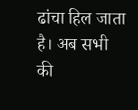ढांचा हिल जाता है। अब सभी की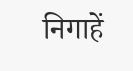निगाहें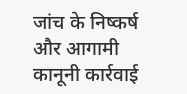जांच के निष्कर्ष और आगामी कानूनी कार्रवाई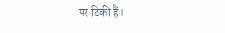पर टिकी हैं।